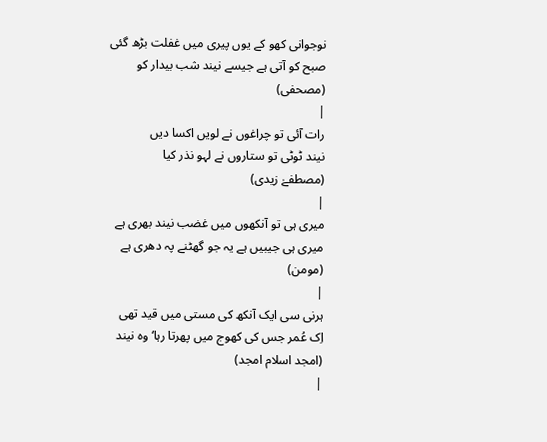نوجوانی کھو کے یوں پیری میں غفلت بڑھ گئی
صبح کو آتی ہے جیسے نیند شب بیدار کو
(مصحفی)
|
رات آئی تو چراغوں نے لویں اکسا دیں
نیند ٹوٹی تو ستاروں نے لہو نذر کیا
(مصطفےٰ زیدی)
|
میری ہی تو آنکھوں میں غضب نیند بھری ہے
میری ہی جیبیں ہے یہ جو گھٹنے پہ دھری ہے
(مومن)
|
ہرنی سی ایک آنکھ کی مستی میں قید تھی
اِک عُمر جس کی کھوج میں پھرتا رہا‘ وہ نیند
(امجد اسلام امجد)
|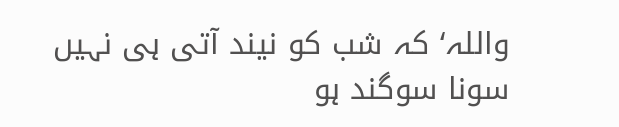واللہ‘ کہ شب کو نیند آتی ہی نہیں
سونا سوگند ہو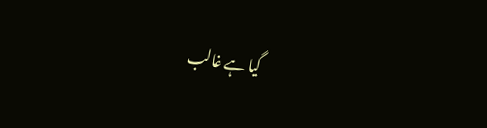گیا ہے غالب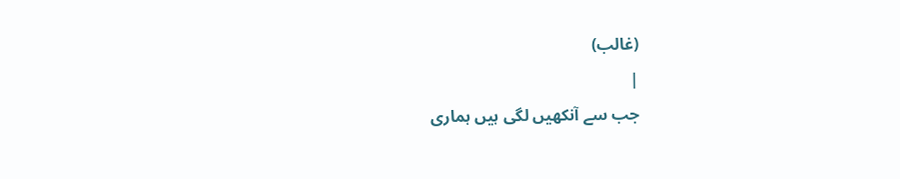(غالب)
|
جب سے آنکھیں لگی ہیں ہماری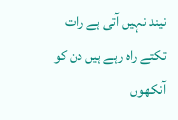نیند نہیں آتی ہے رات
تکتے راہ رہے ہیں دن کو آنکھوں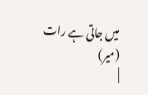میں جاتی ہے رات
(میر)
|